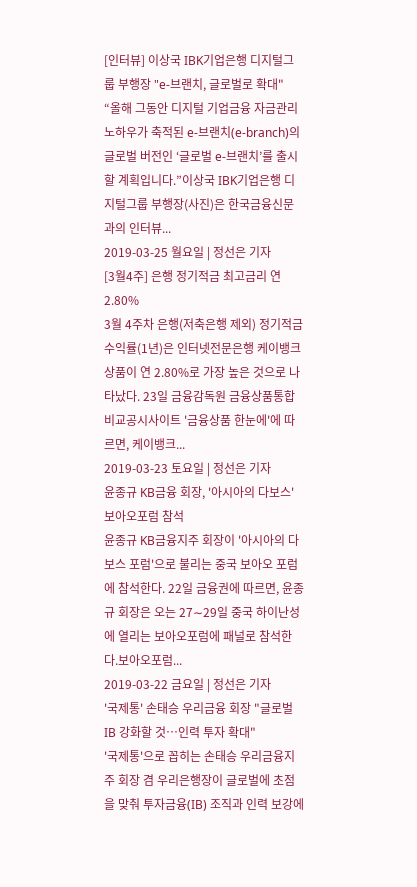[인터뷰] 이상국 IBK기업은행 디지털그룹 부행장 "e-브랜치, 글로벌로 확대"
“올해 그동안 디지털 기업금융 자금관리 노하우가 축적된 e-브랜치(e-branch)의 글로벌 버전인 ‘글로벌 e-브랜치’를 출시할 계획입니다.”이상국 IBK기업은행 디지털그룹 부행장(사진)은 한국금융신문과의 인터뷰...
2019-03-25 월요일 | 정선은 기자
[3월4주] 은행 정기적금 최고금리 연 2.80%
3월 4주차 은행(저축은행 제외) 정기적금 수익률(1년)은 인터넷전문은행 케이뱅크 상품이 연 2.80%로 가장 높은 것으로 나타났다. 23일 금융감독원 금융상품통합비교공시사이트 '금융상품 한눈에'에 따르면, 케이뱅크...
2019-03-23 토요일 | 정선은 기자
윤종규 KB금융 회장, '아시아의 다보스' 보아오포럼 참석
윤종규 KB금융지주 회장이 '아시아의 다보스 포럼'으로 불리는 중국 보아오 포럼에 참석한다. 22일 금융권에 따르면, 윤종규 회장은 오는 27∼29일 중국 하이난성에 열리는 보아오포럼에 패널로 참석한다.보아오포럼...
2019-03-22 금요일 | 정선은 기자
'국제통' 손태승 우리금융 회장 "글로벌 IB 강화할 것…인력 투자 확대"
'국제통'으로 꼽히는 손태승 우리금융지주 회장 겸 우리은행장이 글로벌에 초점을 맞춰 투자금융(IB) 조직과 인력 보강에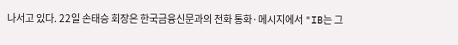나서고 있다. 22일 손태승 회장은 한국금융신문과의 전화 통화·메시지에서 "IB는 그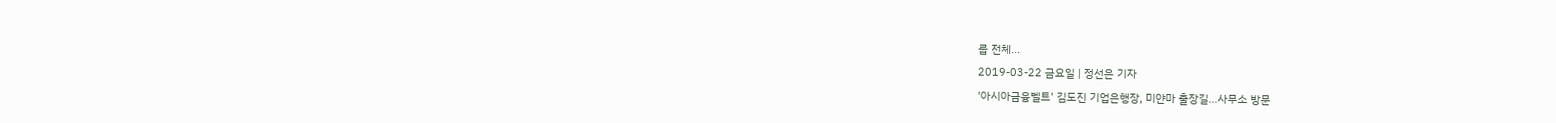룹 전체...
2019-03-22 금요일 | 정선은 기자
'아시아금융벨트' 김도진 기업은행장, 미얀마 출장길…사무소 방문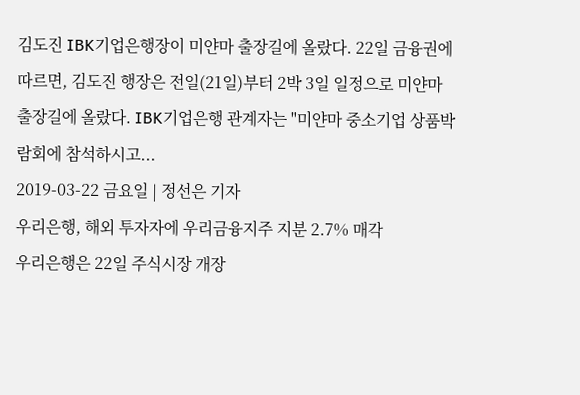김도진 IBK기업은행장이 미얀마 출장길에 올랐다. 22일 금융권에 따르면, 김도진 행장은 전일(21일)부터 2박 3일 일정으로 미얀마 출장길에 올랐다. IBK기업은행 관계자는 "미얀마 중소기업 상품박람회에 참석하시고...
2019-03-22 금요일 | 정선은 기자
우리은행, 해외 투자자에 우리금융지주 지분 2.7% 매각
우리은행은 22일 주식시장 개장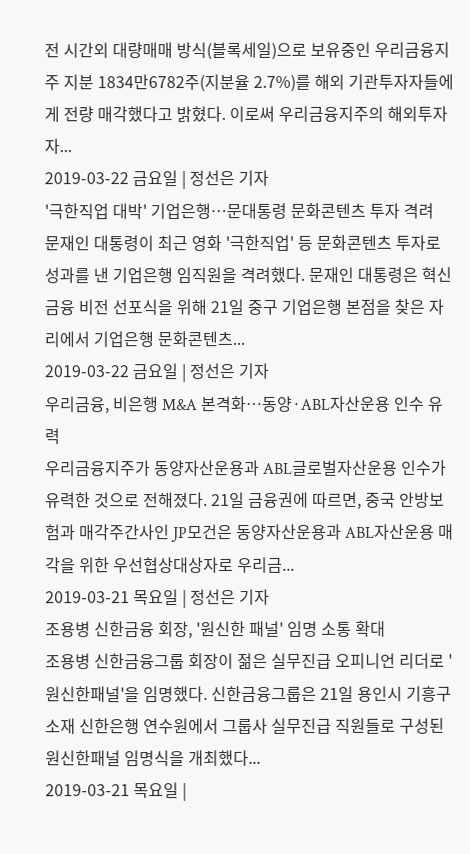전 시간외 대량매매 방식(블록세일)으로 보유중인 우리금융지주 지분 1834만6782주(지분율 2.7%)를 해외 기관투자자들에게 전량 매각했다고 밝혔다. 이로써 우리금융지주의 해외투자자...
2019-03-22 금요일 | 정선은 기자
'극한직업 대박' 기업은행…문대통령 문화콘텐츠 투자 격려
문재인 대통령이 최근 영화 '극한직업' 등 문화콘텐츠 투자로 성과를 낸 기업은행 임직원을 격려했다. 문재인 대통령은 혁신금융 비전 선포식을 위해 21일 중구 기업은행 본점을 찾은 자리에서 기업은행 문화콘텐츠...
2019-03-22 금요일 | 정선은 기자
우리금융, 비은행 M&A 본격화…동양·ABL자산운용 인수 유력
우리금융지주가 동양자산운용과 ABL글로벌자산운용 인수가 유력한 것으로 전해졌다. 21일 금융권에 따르면, 중국 안방보험과 매각주간사인 JP모건은 동양자산운용과 ABL자산운용 매각을 위한 우선협상대상자로 우리금...
2019-03-21 목요일 | 정선은 기자
조용병 신한금융 회장, '원신한 패널' 임명 소통 확대
조용병 신한금융그룹 회장이 젊은 실무진급 오피니언 리더로 '원신한패널'을 임명했다. 신한금융그룹은 21일 용인시 기흥구 소재 신한은행 연수원에서 그룹사 실무진급 직원들로 구성된 원신한패널 임명식을 개최했다...
2019-03-21 목요일 |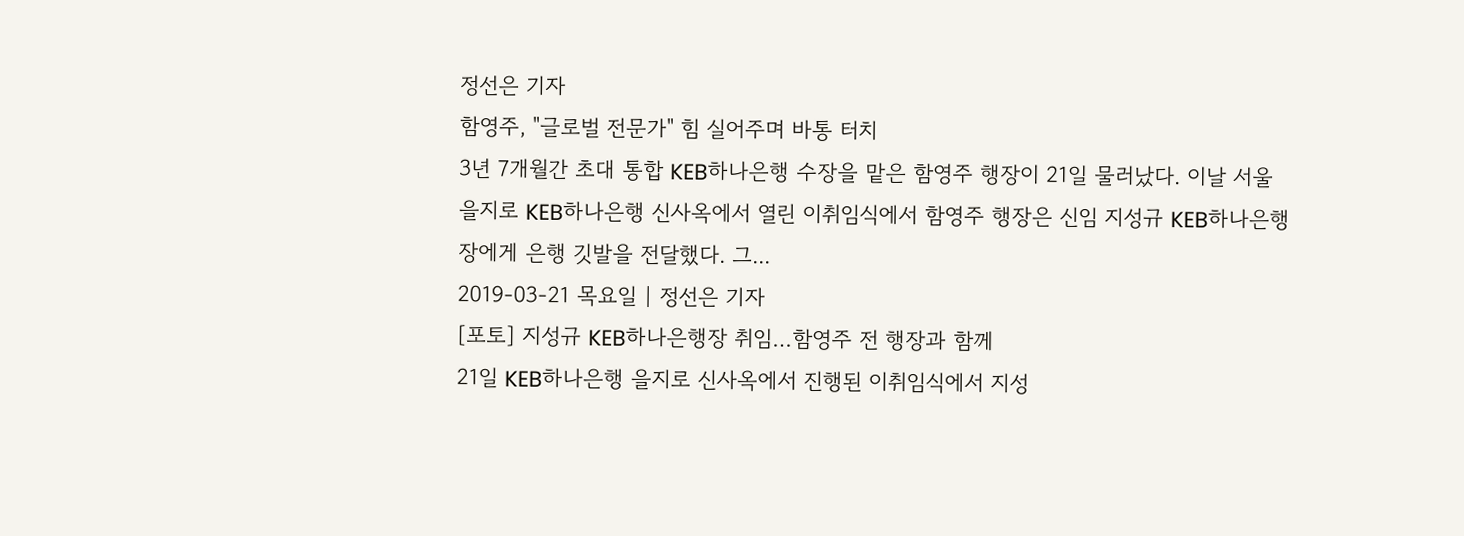정선은 기자
함영주, "글로벌 전문가" 힘 실어주며 바통 터치
3년 7개월간 초대 통합 KEB하나은행 수장을 맡은 함영주 행장이 21일 물러났다. 이날 서울 을지로 KEB하나은행 신사옥에서 열린 이취임식에서 함영주 행장은 신임 지성규 KEB하나은행장에게 은행 깃발을 전달했다. 그...
2019-03-21 목요일 | 정선은 기자
[포토] 지성규 KEB하나은행장 취임…함영주 전 행장과 함께
21일 KEB하나은행 을지로 신사옥에서 진행된 이취임식에서 지성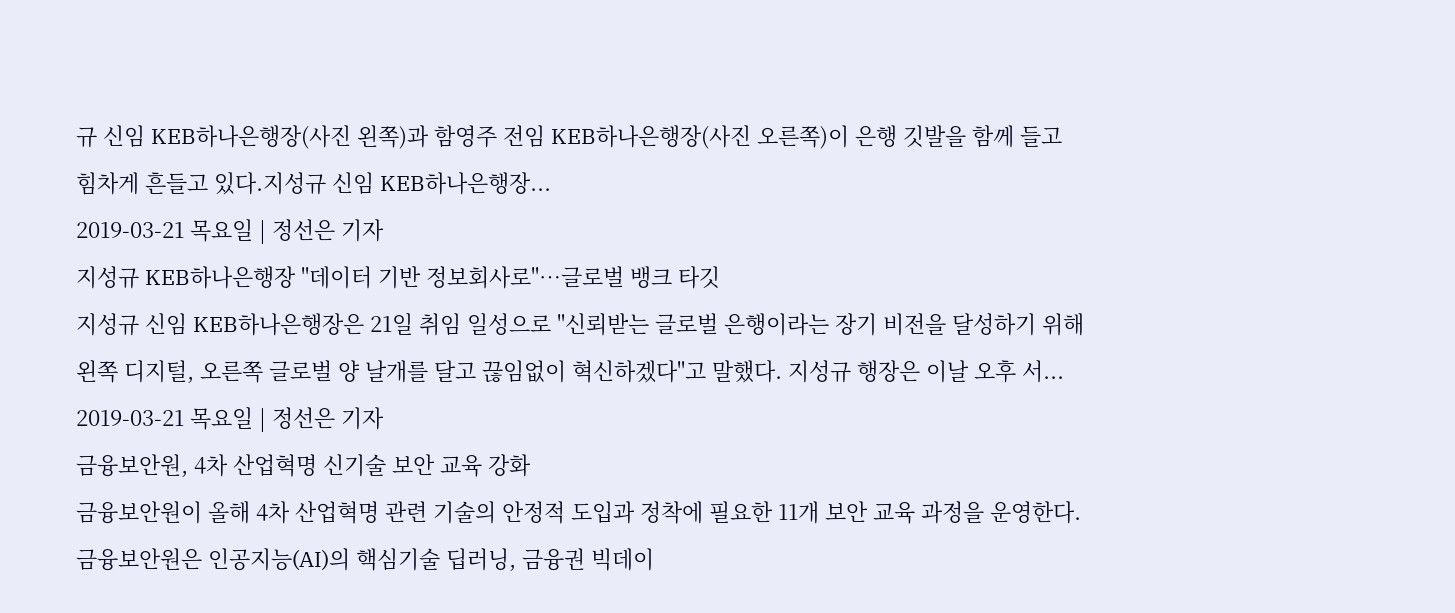규 신임 KEB하나은행장(사진 왼쪽)과 함영주 전임 KEB하나은행장(사진 오른쪽)이 은행 깃발을 함께 들고 힘차게 흔들고 있다.지성규 신임 KEB하나은행장...
2019-03-21 목요일 | 정선은 기자
지성규 KEB하나은행장 "데이터 기반 정보회사로"…글로벌 뱅크 타깃
지성규 신임 KEB하나은행장은 21일 취임 일성으로 "신뢰받는 글로벌 은행이라는 장기 비전을 달성하기 위해 왼쪽 디지털, 오른쪽 글로벌 양 날개를 달고 끊임없이 혁신하겠다"고 말했다. 지성규 행장은 이날 오후 서...
2019-03-21 목요일 | 정선은 기자
금융보안원, 4차 산업혁명 신기술 보안 교육 강화
금융보안원이 올해 4차 산업혁명 관련 기술의 안정적 도입과 정착에 필요한 11개 보안 교육 과정을 운영한다. 금융보안원은 인공지능(AI)의 핵심기술 딥러닝, 금융권 빅데이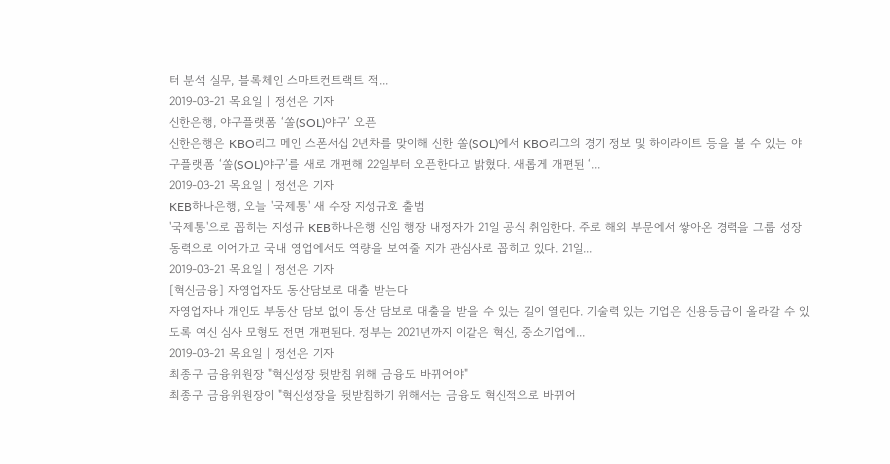터 분석 실무, 블록체인 스마트컨트랙트 적...
2019-03-21 목요일 | 정선은 기자
신한은행, 야구플랫폼 ‘쏠(SOL)야구’ 오픈
신한은행은 KBO리그 메인 스폰서십 2년차를 맞이해 신한 쏠(SOL)에서 KBO리그의 경기 정보 및 하이라이트 등을 볼 수 있는 야구플랫폼 ‘쏠(SOL)야구’를 새로 개편해 22일부터 오픈한다고 밝혔다. 새롭게 개편된 ‘...
2019-03-21 목요일 | 정선은 기자
KEB하나은행, 오늘 '국제통' 새 수장 지성규호 출범
'국제통'으로 꼽히는 지성규 KEB하나은행 신임 행장 내정자가 21일 공식 취임한다. 주로 해외 부문에서 쌓아온 경력을 그룹 성장 동력으로 이어가고 국내 영업에서도 역량을 보여줄 지가 관심사로 꼽히고 있다. 21일...
2019-03-21 목요일 | 정선은 기자
[혁신금융] 자영업자도 동산담보로 대출 받는다
자영업자나 개인도 부동산 담보 없이 동산 담보로 대출을 받을 수 있는 길이 열린다. 기술력 있는 기업은 신용등급이 올라갈 수 있도록 여신 심사 모형도 전면 개편된다. 정부는 2021년까지 이같은 혁신, 중소기업에...
2019-03-21 목요일 | 정선은 기자
최종구 금융위원장 "혁신성장 뒷받침 위해 금융도 바뀌어야"
최종구 금융위원장이 "혁신성장을 뒷받침하기 위해서는 금융도 혁신적으로 바뀌어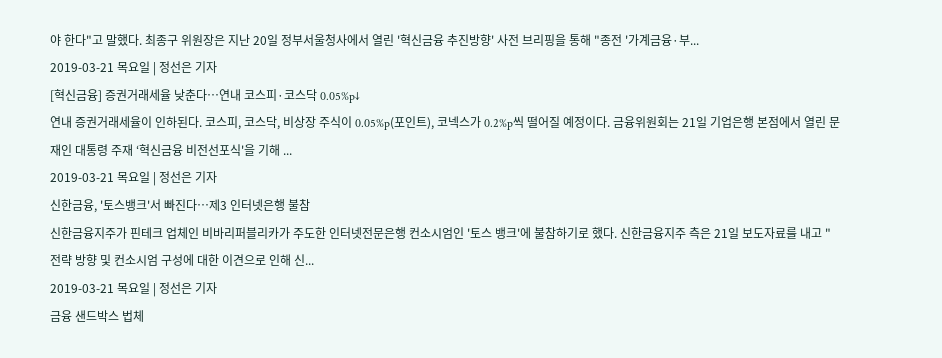야 한다"고 말했다. 최종구 위원장은 지난 20일 정부서울청사에서 열린 '혁신금융 추진방향' 사전 브리핑을 통해 "종전 '가계금융·부...
2019-03-21 목요일 | 정선은 기자
[혁신금융] 증권거래세율 낮춘다…연내 코스피·코스닥 0.05%p↓
연내 증권거래세율이 인하된다. 코스피, 코스닥, 비상장 주식이 0.05%p(포인트), 코넥스가 0.2%p씩 떨어질 예정이다. 금융위원회는 21일 기업은행 본점에서 열린 문재인 대통령 주재 ‘혁신금융 비전선포식'을 기해 ...
2019-03-21 목요일 | 정선은 기자
신한금융, '토스뱅크'서 빠진다…제3 인터넷은행 불참
신한금융지주가 핀테크 업체인 비바리퍼블리카가 주도한 인터넷전문은행 컨소시엄인 '토스 뱅크'에 불참하기로 했다. 신한금융지주 측은 21일 보도자료를 내고 "전략 방향 및 컨소시엄 구성에 대한 이견으로 인해 신...
2019-03-21 목요일 | 정선은 기자
금융 샌드박스 법체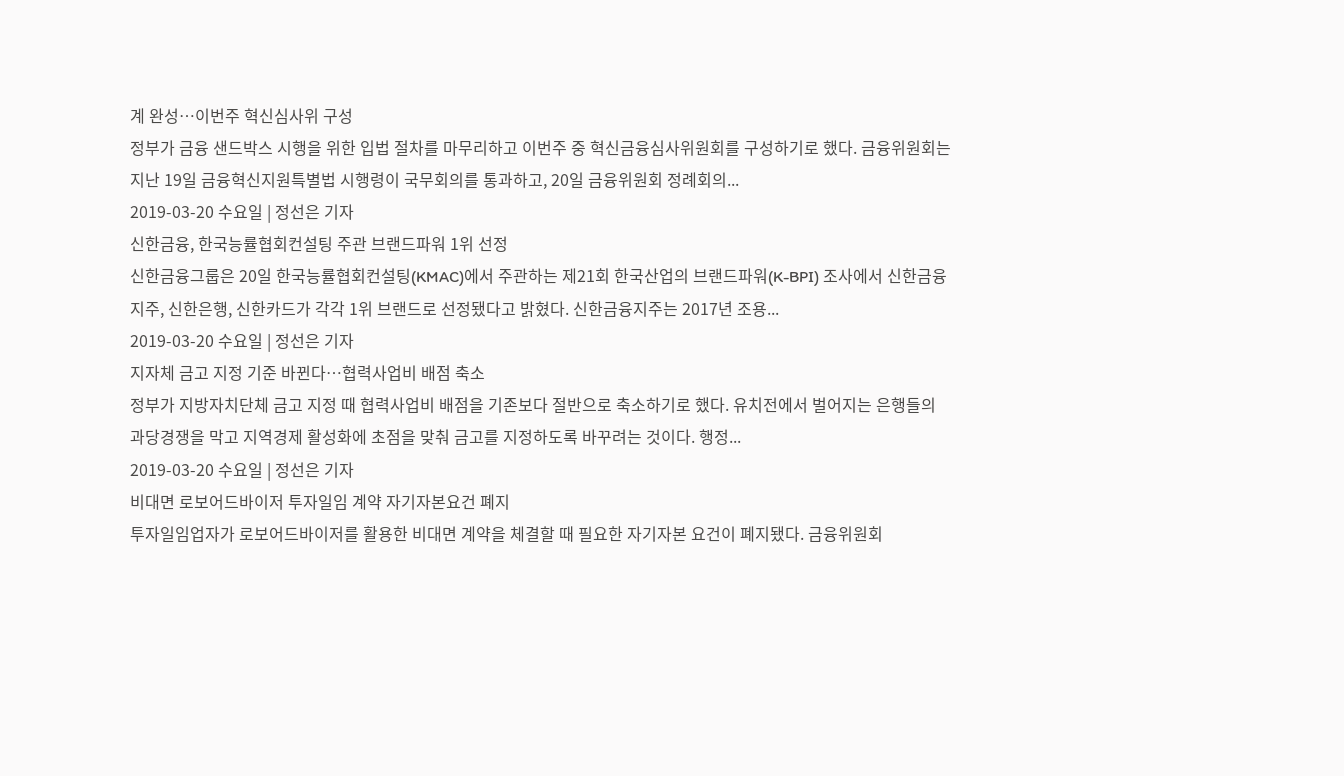계 완성…이번주 혁신심사위 구성
정부가 금융 샌드박스 시행을 위한 입법 절차를 마무리하고 이번주 중 혁신금융심사위원회를 구성하기로 했다. 금융위원회는 지난 19일 금융혁신지원특별법 시행령이 국무회의를 통과하고, 20일 금융위원회 정례회의...
2019-03-20 수요일 | 정선은 기자
신한금융, 한국능률협회컨설팅 주관 브랜드파워 1위 선정
신한금융그룹은 20일 한국능률협회컨설팅(KMAC)에서 주관하는 제21회 한국산업의 브랜드파워(K-BPI) 조사에서 신한금융지주, 신한은행, 신한카드가 각각 1위 브랜드로 선정됐다고 밝혔다. 신한금융지주는 2017년 조용...
2019-03-20 수요일 | 정선은 기자
지자체 금고 지정 기준 바뀐다…협력사업비 배점 축소
정부가 지방자치단체 금고 지정 때 협력사업비 배점을 기존보다 절반으로 축소하기로 했다. 유치전에서 벌어지는 은행들의 과당경쟁을 막고 지역경제 활성화에 초점을 맞춰 금고를 지정하도록 바꾸려는 것이다. 행정...
2019-03-20 수요일 | 정선은 기자
비대면 로보어드바이저 투자일임 계약 자기자본요건 폐지
투자일임업자가 로보어드바이저를 활용한 비대면 계약을 체결할 때 필요한 자기자본 요건이 폐지됐다. 금융위원회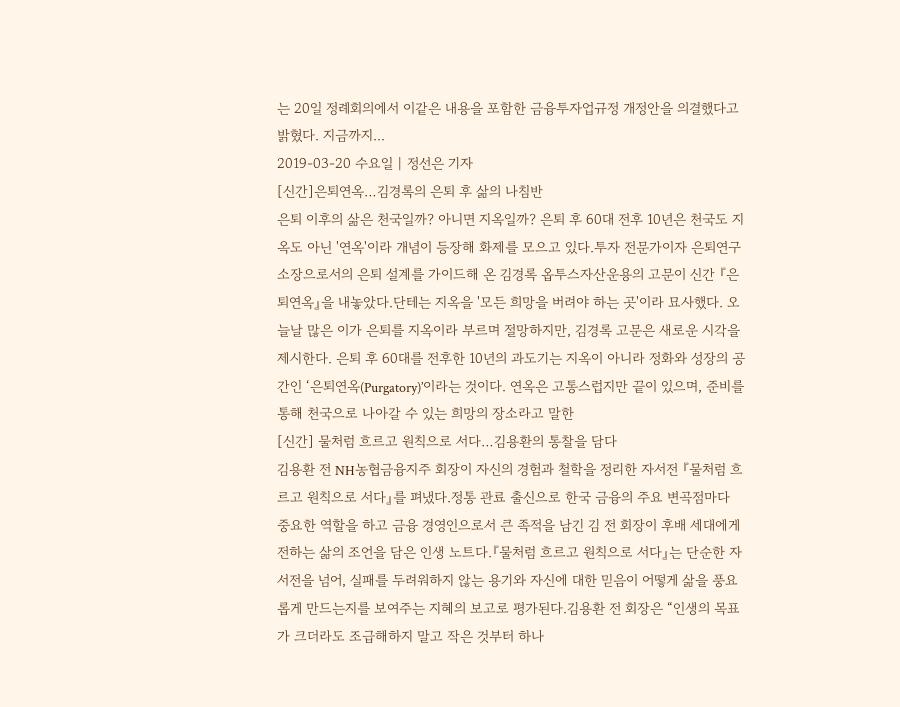는 20일 정례회의에서 이같은 내용을 포함한 금융투자업규정 개정안을 의결했다고 밝혔다. 지금까지...
2019-03-20 수요일 | 정선은 기자
[신간]은퇴연옥…김경록의 은퇴 후 삶의 나침반
은퇴 이후의 삶은 천국일까? 아니면 지옥일까? 은퇴 후 60대 전후 10년은 천국도 지옥도 아닌 '연옥'이라 개념이 등장해 화제를 모으고 있다.투자 전문가이자 은퇴연구소장으로서의 은퇴 설계를 가이드해 온 김경록 옵투스자산운용의 고문이 신간 『은퇴연옥』을 내놓았다.단테는 지옥을 '모든 희망을 버려야 하는 곳'이라 묘사했다. 오늘날 많은 이가 은퇴를 지옥이라 부르며 절망하지만, 김경록 고문은 새로운 시각을 제시한다. 은퇴 후 60대를 전후한 10년의 과도기는 지옥이 아니라 정화와 성장의 공간인 ‘은퇴연옥(Purgatory)’이라는 것이다. 연옥은 고통스럽지만 끝이 있으며, 준비를 통해 천국으로 나아갈 수 있는 희망의 장소라고 말한
[신간] 물처럼 흐르고 원칙으로 서다…김용환의 통찰을 담다
김용환 전 NH농협금융지주 회장이 자신의 경험과 철학을 정리한 자서전 『물처럼 흐르고 원칙으로 서다』를 펴냈다.정통 관료 출신으로 한국 금융의 주요 변곡점마다 중요한 역할을 하고 금융 경영인으로서 큰 족적을 남긴 김 전 회장이 후배 세대에게 전하는 삶의 조언을 담은 인생 노트다.『물처럼 흐르고 원칙으로 서다』는 단순한 자서전을 넘어, 실패를 두려워하지 않는 용기와 자신에 대한 믿음이 어떻게 삶을 풍요롭게 만드는지를 보여주는 지혜의 보고로 평가된다.김용환 전 회장은 “인생의 목표가 크더라도 조급해하지 말고 작은 것부터 하나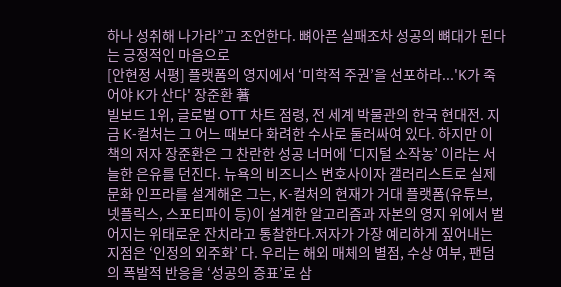하나 성취해 나가라”고 조언한다. 뼈아픈 실패조차 성공의 뼈대가 된다는 긍정적인 마음으로
[안현정 서평] 플랫폼의 영지에서 ‘미학적 주권’을 선포하라...'K가 죽어야 K가 산다' 장준환 著
빌보드 1위, 글로벌 OTT 차트 점령, 전 세계 박물관의 한국 현대전. 지금 K-컬처는 그 어느 때보다 화려한 수사로 둘러싸여 있다. 하지만 이 책의 저자 장준환은 그 찬란한 성공 너머에 ‘디지털 소작농’ 이라는 서늘한 은유를 던진다. 뉴욕의 비즈니스 변호사이자 갤러리스트로 실제 문화 인프라를 설계해온 그는, K-컬처의 현재가 거대 플랫폼(유튜브, 넷플릭스, 스포티파이 등)이 설계한 알고리즘과 자본의 영지 위에서 벌어지는 위태로운 잔치라고 통찰한다.저자가 가장 예리하게 짚어내는 지점은 ‘인정의 외주화’ 다. 우리는 해외 매체의 별점, 수상 여부, 팬덤의 폭발적 반응을 ‘성공의 증표’로 삼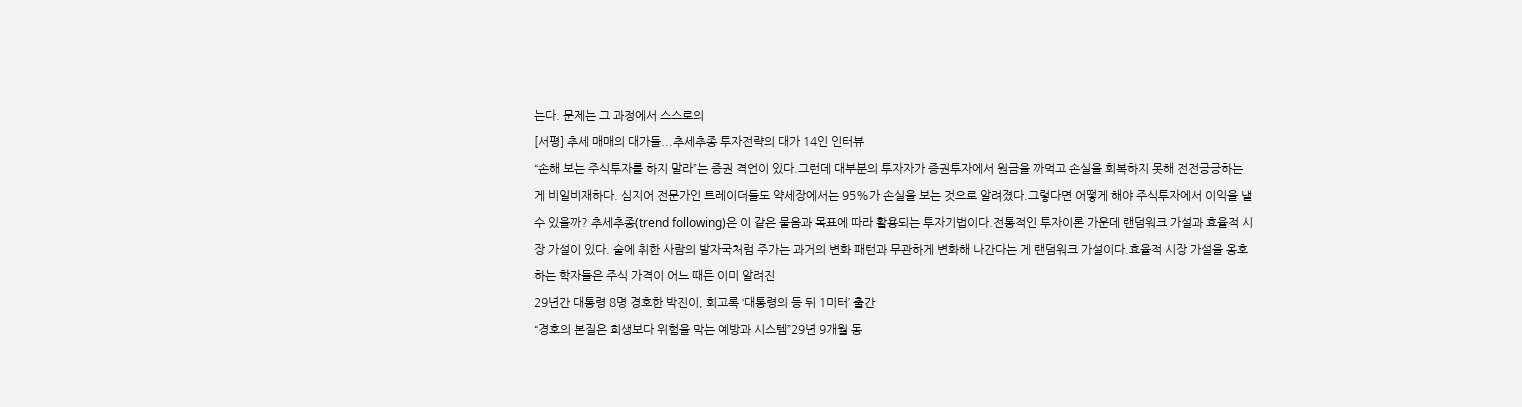는다. 문제는 그 과정에서 스스로의
[서평] 추세 매매의 대가들...추세추종 투자전략의 대가 14인 인터뷰
“손해 보는 주식투자를 하지 말라”는 증권 격언이 있다.그런데 대부분의 투자자가 증권투자에서 원금을 까먹고 손실을 회복하지 못해 전전긍긍하는 게 비일비재하다. 심지어 전문가인 트레이더들도 약세장에서는 95%가 손실을 보는 것으로 알려졌다.그렇다면 어떻게 해야 주식투자에서 이익을 낼 수 있을까? 추세추종(trend following)은 이 같은 물음과 목표에 따라 활용되는 투자기법이다.전통적인 투자이론 가운데 랜덤워크 가설과 효율적 시장 가설이 있다. 술에 취한 사람의 발자국처럼 주가는 과거의 변화 패턴과 무관하게 변화해 나간다는 게 랜덤워크 가설이다.효율적 시장 가설을 옹호하는 학자들은 주식 가격이 어느 때든 이미 알려진
29년간 대통령 8명 경호한 박진이, 회고록 ‘대통령의 등 뒤 1미터’ 출간
“경호의 본질은 희생보다 위험을 막는 예방과 시스템”29년 9개월 동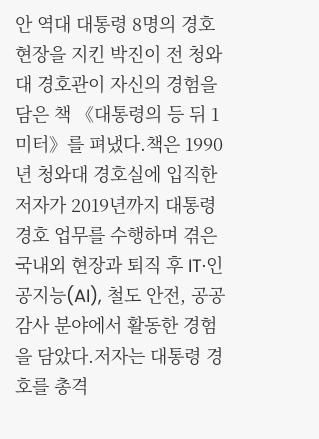안 역대 대통령 8명의 경호 현장을 지킨 박진이 전 청와대 경호관이 자신의 경험을 담은 책 《대통령의 등 뒤 1미터》를 펴냈다.책은 1990년 청와대 경호실에 입직한 저자가 2019년까지 대통령 경호 업무를 수행하며 겪은 국내외 현장과 퇴직 후 IT·인공지능(AI), 철도 안전, 공공감사 분야에서 활동한 경험을 담았다.저자는 대통령 경호를 총격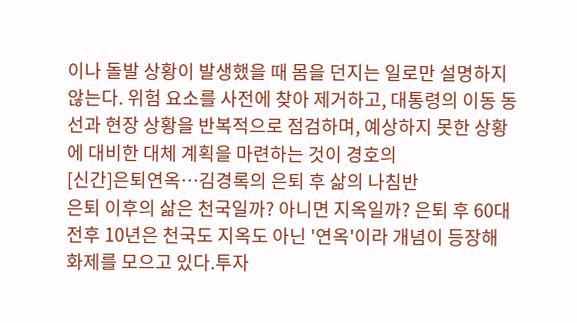이나 돌발 상황이 발생했을 때 몸을 던지는 일로만 설명하지 않는다. 위험 요소를 사전에 찾아 제거하고, 대통령의 이동 동선과 현장 상황을 반복적으로 점검하며, 예상하지 못한 상황에 대비한 대체 계획을 마련하는 것이 경호의
[신간]은퇴연옥…김경록의 은퇴 후 삶의 나침반
은퇴 이후의 삶은 천국일까? 아니면 지옥일까? 은퇴 후 60대 전후 10년은 천국도 지옥도 아닌 '연옥'이라 개념이 등장해 화제를 모으고 있다.투자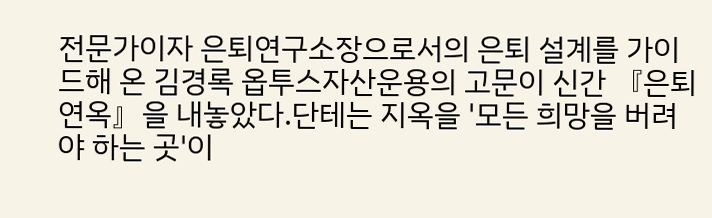전문가이자 은퇴연구소장으로서의 은퇴 설계를 가이드해 온 김경록 옵투스자산운용의 고문이 신간 『은퇴연옥』을 내놓았다.단테는 지옥을 '모든 희망을 버려야 하는 곳'이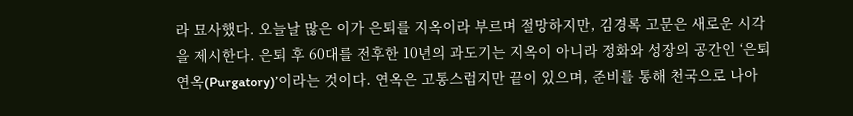라 묘사했다. 오늘날 많은 이가 은퇴를 지옥이라 부르며 절망하지만, 김경록 고문은 새로운 시각을 제시한다. 은퇴 후 60대를 전후한 10년의 과도기는 지옥이 아니라 정화와 성장의 공간인 ‘은퇴연옥(Purgatory)’이라는 것이다. 연옥은 고통스럽지만 끝이 있으며, 준비를 통해 천국으로 나아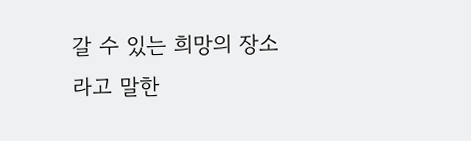갈 수 있는 희망의 장소라고 말한